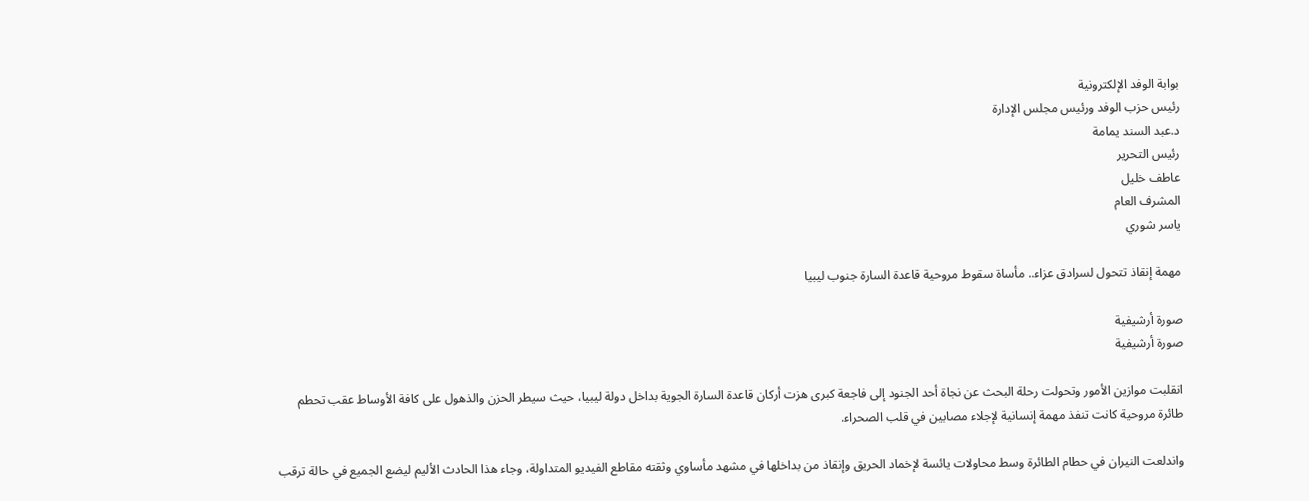بوابة الوفد الإلكترونية
رئيس حزب الوفد ورئيس مجلس الإدارة
د.عبد السند يمامة
رئيس التحرير
عاطف خليل
المشرف العام
ياسر شوري

مهمة إنقاذ تتحول لسرادق عزاء.. مأساة سقوط مروحية قاعدة السارة جنوب ليبيا

صورة أرشيفية
صورة أرشيفية

انقلبت موازين الأمور وتحولت رحلة البحث عن نجاة أحد الجنود إلى فاجعة كبرى هزت أركان قاعدة السارة الجوية بداخل دولة ليبيا، حيث سيطر الحزن والذهول على كافة الأوساط عقب تحطم طائرة مروحية كانت تنفذ مهمة إنسانية لإجلاء مصابين في قلب الصحراء.

واندلعت النيران في حطام الطائرة وسط محاولات يائسة لإخماد الحريق وإنقاذ من بداخلها في مشهد مأساوي وثقته مقاطع الفيديو المتداولة، وجاء هذا الحادث الأليم ليضع الجميع في حالة ترقب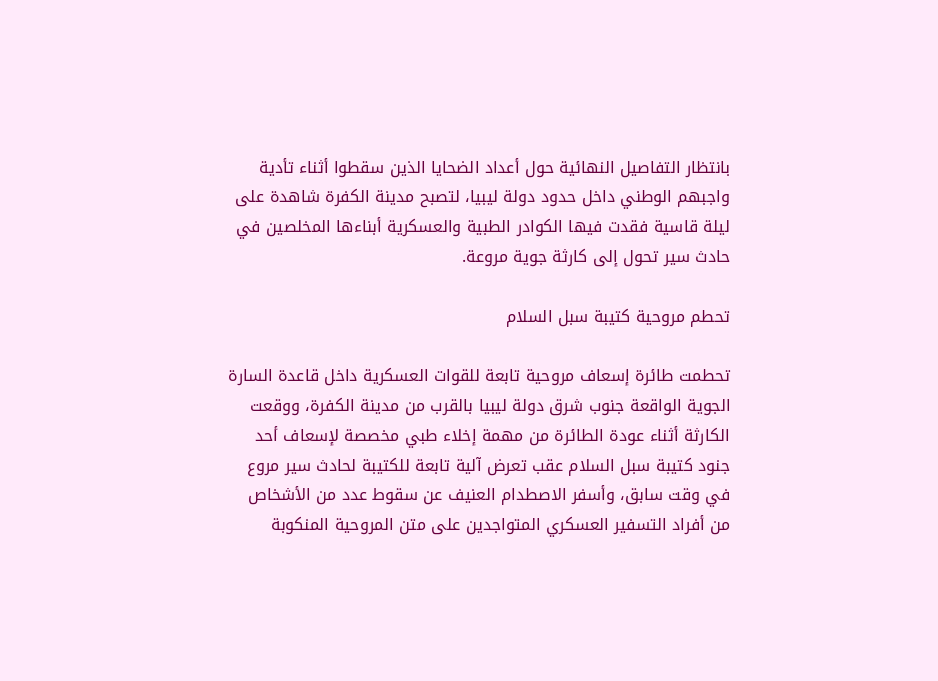بانتظار التفاصيل النهائية حول أعداد الضحايا الذين سقطوا أثناء تأدية واجبهم الوطني داخل حدود دولة ليبيا، لتصبح مدينة الكفرة شاهدة على ليلة قاسية فقدت فيها الكوادر الطبية والعسكرية أبناءها المخلصين في حادث سير تحول إلى كارثة جوية مروعة.

تحطم مروحية كتيبة سبل السلام

تحطمت طائرة إسعاف مروحية تابعة للقوات العسكرية داخل قاعدة السارة الجوية الواقعة جنوب شرق دولة ليبيا بالقرب من مدينة الكفرة، ووقعت الكارثة أثناء عودة الطائرة من مهمة إخلاء طبي مخصصة لإسعاف أحد جنود كتيبة سبل السلام عقب تعرض آلية تابعة للكتيبة لحادث سير مروع في وقت سابق، وأسفر الاصطدام العنيف عن سقوط عدد من الأشخاص من أفراد التسفير العسكري المتواجدين على متن المروحية المنكوبة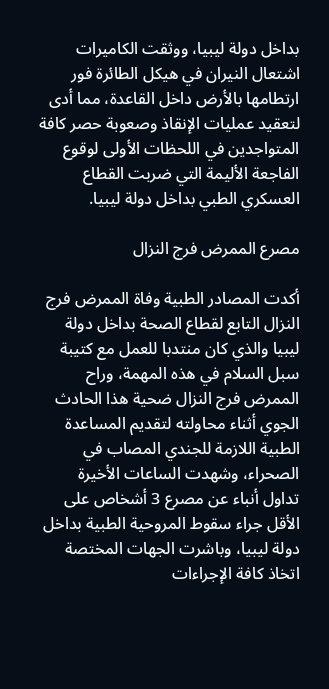بداخل دولة ليبيا، ووثقت الكاميرات اشتعال النيران في هيكل الطائرة فور ارتطامها بالأرض داخل القاعدة، مما أدى لتعقيد عمليات الإنقاذ وصعوبة حصر كافة المتواجدين في اللحظات الأولى لوقوع الفاجعة الأليمة التي ضربت القطاع العسكري الطبي بداخل دولة ليبيا.

مصرع الممرض فرج النزال

أكدت المصادر الطبية وفاة الممرض فرج النزال التابع لقطاع الصحة بداخل دولة ليبيا والذي كان منتدبا للعمل مع كتيبة سبل السلام في هذه المهمة، وراح الممرض فرج النزال ضحية هذا الحادث الجوي أثناء محاولته لتقديم المساعدة الطبية اللازمة للجندي المصاب في الصحراء، وشهدت الساعات الأخيرة تداول أنباء عن مصرع 3 أشخاص على الأقل جراء سقوط المروحية الطبية بداخل دولة ليبيا، وباشرت الجهات المختصة اتخاذ كافة الإجراءات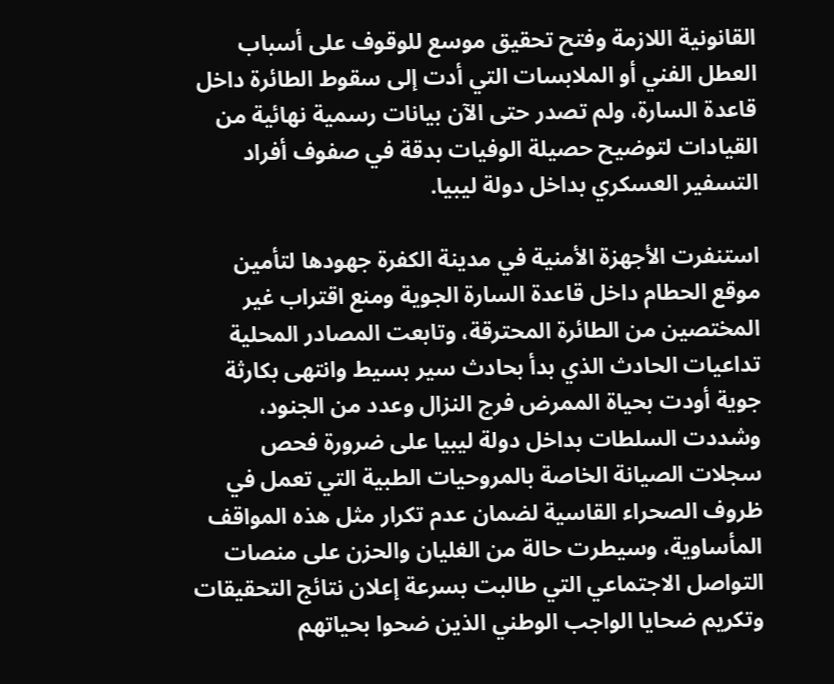القانونية اللازمة وفتح تحقيق موسع للوقوف على أسباب العطل الفني أو الملابسات التي أدت إلى سقوط الطائرة داخل قاعدة السارة، ولم تصدر حتى الآن بيانات رسمية نهائية من القيادات لتوضيح حصيلة الوفيات بدقة في صفوف أفراد التسفير العسكري بداخل دولة ليبيا.

استنفرت الأجهزة الأمنية في مدينة الكفرة جهودها لتأمين موقع الحطام داخل قاعدة السارة الجوية ومنع اقتراب غير المختصين من الطائرة المحترقة، وتابعت المصادر المحلية تداعيات الحادث الذي بدأ بحادث سير بسيط وانتهى بكارثة جوية أودت بحياة الممرض فرج النزال وعدد من الجنود، وشددت السلطات بداخل دولة ليبيا على ضرورة فحص سجلات الصيانة الخاصة بالمروحيات الطبية التي تعمل في ظروف الصحراء القاسية لضمان عدم تكرار مثل هذه المواقف المأساوية، وسيطرت حالة من الغليان والحزن على منصات التواصل الاجتماعي التي طالبت بسرعة إعلان نتائج التحقيقات وتكريم ضحايا الواجب الوطني الذين ضحوا بحياتهم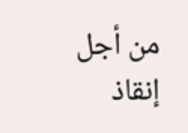من أجل إنقاذ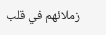زملائهم في قلب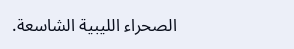الصحراء الليبية الشاسعة.